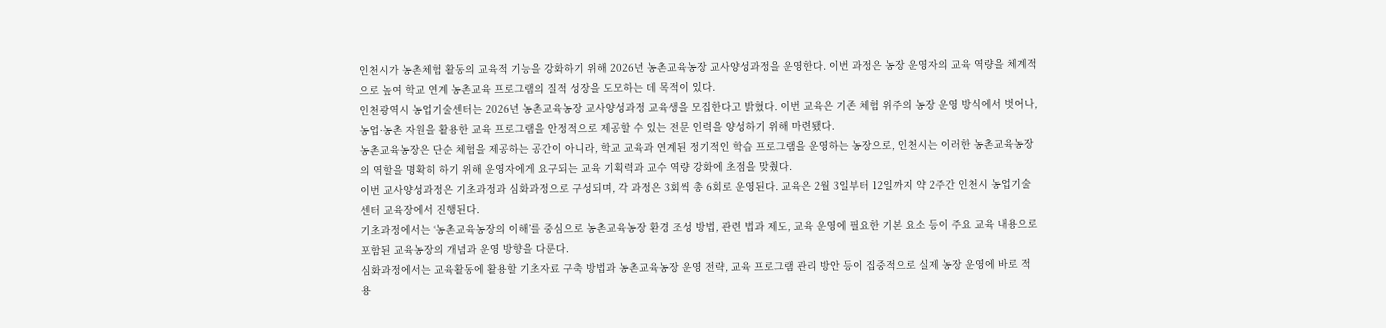인천시가 농촌체험 활동의 교육적 기능을 강화하기 위해 2026년 농촌교육농장 교사양성과정을 운영한다. 이번 과정은 농장 운영자의 교육 역량을 체계적으로 높여 학교 연계 농촌교육 프로그램의 질적 성장을 도모하는 데 목적이 있다.
인천광역시 농업기술센터는 2026년 농촌교육농장 교사양성과정 교육생을 모집한다고 밝혔다. 이번 교육은 기존 체험 위주의 농장 운영 방식에서 벗어나, 농업·농촌 자원을 활용한 교육 프로그램을 안정적으로 제공할 수 있는 전문 인력을 양성하기 위해 마련됐다.
농촌교육농장은 단순 체험을 제공하는 공간이 아니라, 학교 교육과 연계된 정기적인 학습 프로그램을 운영하는 농장으로, 인천시는 이러한 농촌교육농장의 역할을 명확히 하기 위해 운영자에게 요구되는 교육 기획력과 교수 역량 강화에 초점을 맞췄다.
이번 교사양성과정은 기초과정과 심화과정으로 구성되며, 각 과정은 3회씩 총 6회로 운영된다. 교육은 2월 3일부터 12일까지 약 2주간 인천시 농업기술센터 교육장에서 진행된다.
기초과정에서는 ‘농촌교육농장의 이해’를 중심으로 농촌교육농장 환경 조성 방법, 관련 법과 제도, 교육 운영에 필요한 기본 요소 등이 주요 교육 내용으로 포함된 교육농장의 개념과 운영 방향을 다룬다.
심화과정에서는 교육활동에 활용할 기초자료 구축 방법과 농촌교육농장 운영 전략, 교육 프로그램 관리 방안 등이 집중적으로 실제 농장 운영에 바로 적용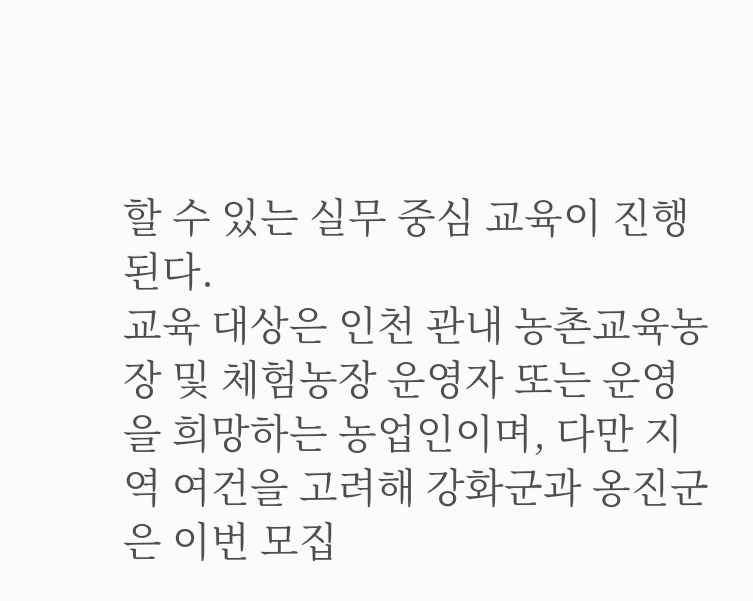할 수 있는 실무 중심 교육이 진행된다.
교육 대상은 인천 관내 농촌교육농장 및 체험농장 운영자 또는 운영을 희망하는 농업인이며, 다만 지역 여건을 고려해 강화군과 옹진군은 이번 모집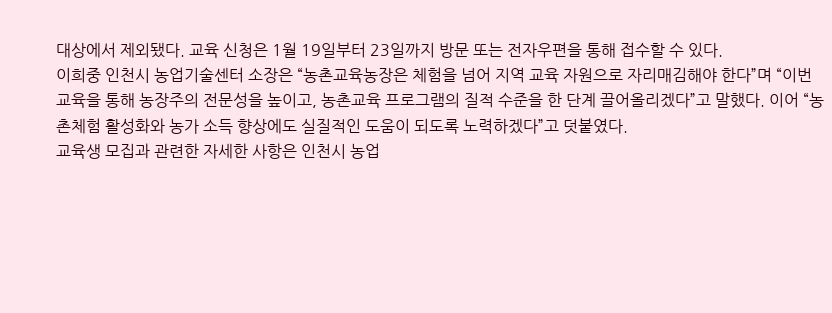대상에서 제외됐다. 교육 신청은 1월 19일부터 23일까지 방문 또는 전자우편을 통해 접수할 수 있다.
이희중 인천시 농업기술센터 소장은 “농촌교육농장은 체험을 넘어 지역 교육 자원으로 자리매김해야 한다”며 “이번 교육을 통해 농장주의 전문성을 높이고, 농촌교육 프로그램의 질적 수준을 한 단계 끌어올리겠다”고 말했다. 이어 “농촌체험 활성화와 농가 소득 향상에도 실질적인 도움이 되도록 노력하겠다”고 덧붙였다.
교육생 모집과 관련한 자세한 사항은 인천시 농업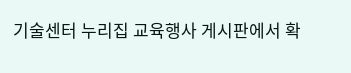기술센터 누리집 교육행사 게시판에서 확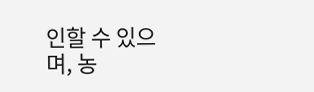인할 수 있으며, 농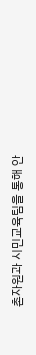촌자원과 시민교육팀을 통해 안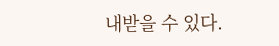내받을 수 있다.